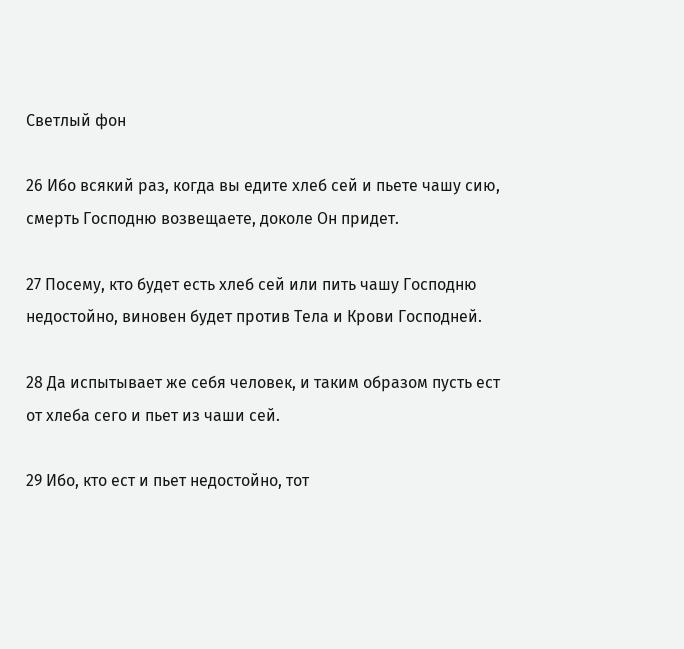Светлый фон

26 Ибо всякий раз, когда вы едите хлеб сей и пьете чашу сию, смерть Господню возвещаете, доколе Он придет.

27 Посему, кто будет есть хлеб сей или пить чашу Господню недостойно, виновен будет против Тела и Крови Господней.

28 Да испытывает же себя человек, и таким образом пусть ест от хлеба сего и пьет из чаши сей.

29 Ибо, кто ест и пьет недостойно, тот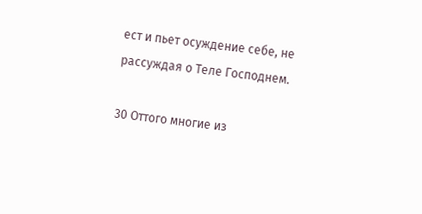ест и пьет осуждение себе, не рассуждая о Теле Господнем.

30 Оттого многие из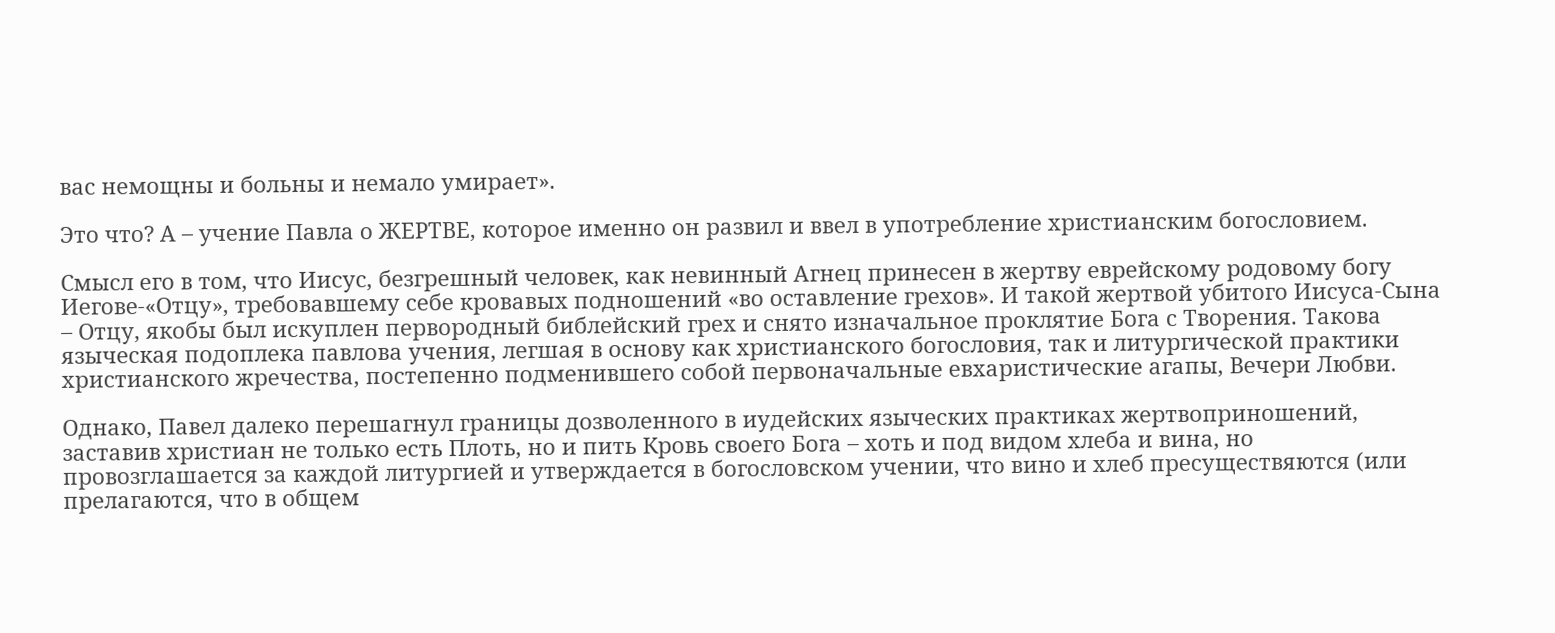вас немощны и больны и немало умирает».

Это что? А – учение Павла о ЖЕРТВЕ, которое именно он развил и ввел в употребление христианским богословием.

Смысл его в том, что Иисус, безгрешный человек, как невинный Агнец принесен в жертву еврейскому родовому богу Иегове-«Отцу», требовавшему себе кровавых подношений «во оставление грехов». И такой жертвой убитого Иисуса-Сына – Отцу, якобы был искуплен первородный библейский грех и снято изначальное проклятие Бога с Творения. Такова языческая подоплека павлова учения, легшая в основу как христианского богословия, так и литургической практики христианского жречества, постепенно подменившего собой первоначальные евхаристические агапы, Вечери Любви.

Однако, Павел далеко перешагнул границы дозволенного в иудейских языческих практиках жертвоприношений, заставив христиан не только есть Плоть, но и пить Кровь своего Бога – хоть и под видом хлеба и вина, но провозглашается за каждой литургией и утверждается в богословском учении, что вино и хлеб пресуществяются (или прелагаются, что в общем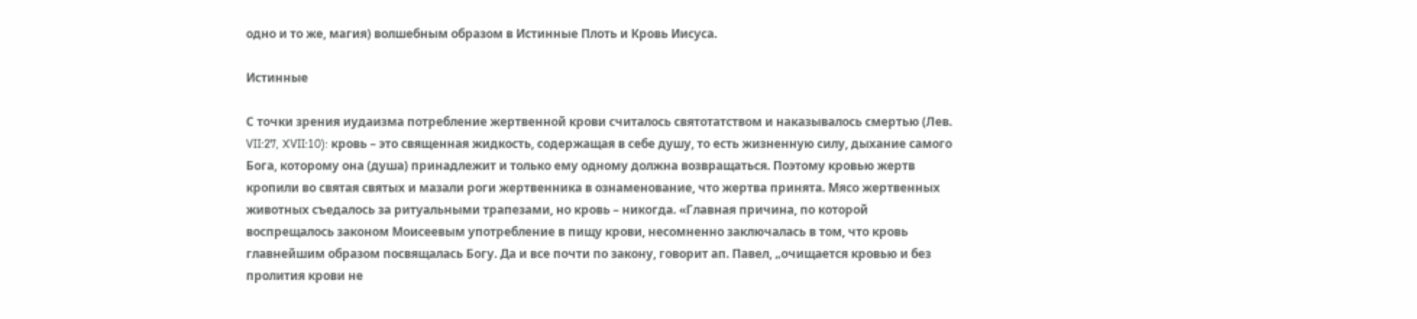одно и то же, магия) волшебным образом в Истинные Плоть и Кровь Иисуса.

Истинные

С точки зрения иудаизма потребление жертвенной крови считалось святотатством и наказывалось смертью (Лев. VII:27, XVII:10): кровь – это священная жидкость, содержащая в себе душу, то есть жизненную силу, дыхание самого Бога, которому она (душа) принадлежит и только ему одному должна возвращаться. Поэтому кровью жертв кропили во святая святых и мазали роги жертвенника в ознаменование, что жертва принята. Мясо жертвенных животных съедалось за ритуальными трапезами, но кровь – никогда. «Главная причина, по которой воспрещалось законом Моисеевым употребление в пищу крови, несомненно заключалась в том, что кровь главнейшим образом посвящалась Богу. Да и все почти по закону, говорит ап. Павел, „очищается кровью и без пролития крови не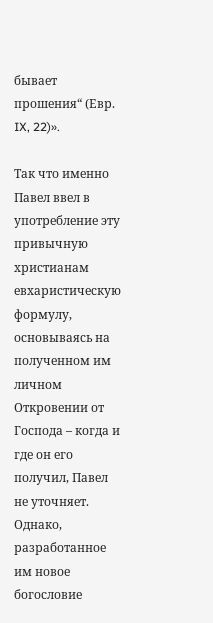бывает прошения“ (Евр. IX, 22)».

Так что именно Павел ввел в употребление эту привычную христианам евхаристическую формулу, основываясь на полученном им личном Откровении от Господа – когда и где он его получил, Павел не уточняет. Однако, разработанное им новое богословие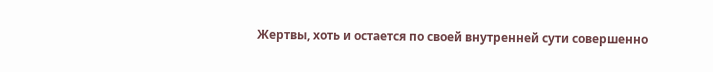Жертвы, хоть и остается по своей внутренней сути совершенно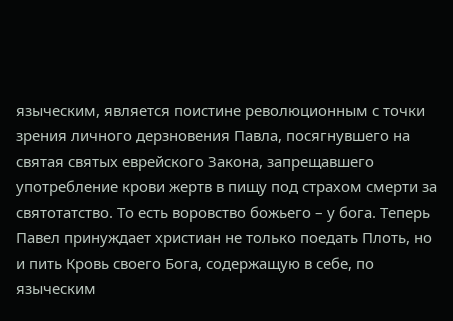языческим, является поистине революционным с точки зрения личного дерзновения Павла, посягнувшего на святая святых еврейского Закона, запрещавшего употребление крови жертв в пищу под страхом смерти за святотатство. То есть воровство божьего – у бога. Теперь Павел принуждает христиан не только поедать Плоть, но и пить Кровь своего Бога, содержащую в себе, по языческим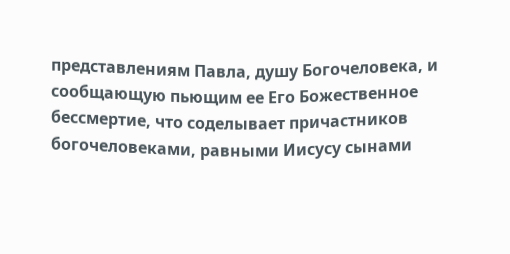представлениям Павла, душу Богочеловека, и сообщающую пьющим ее Его Божественное бессмертие, что соделывает причастников богочеловеками, равными Иисусу сынами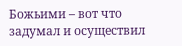Божьими – вот что задумал и осуществил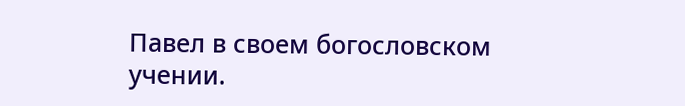Павел в своем богословском учении.